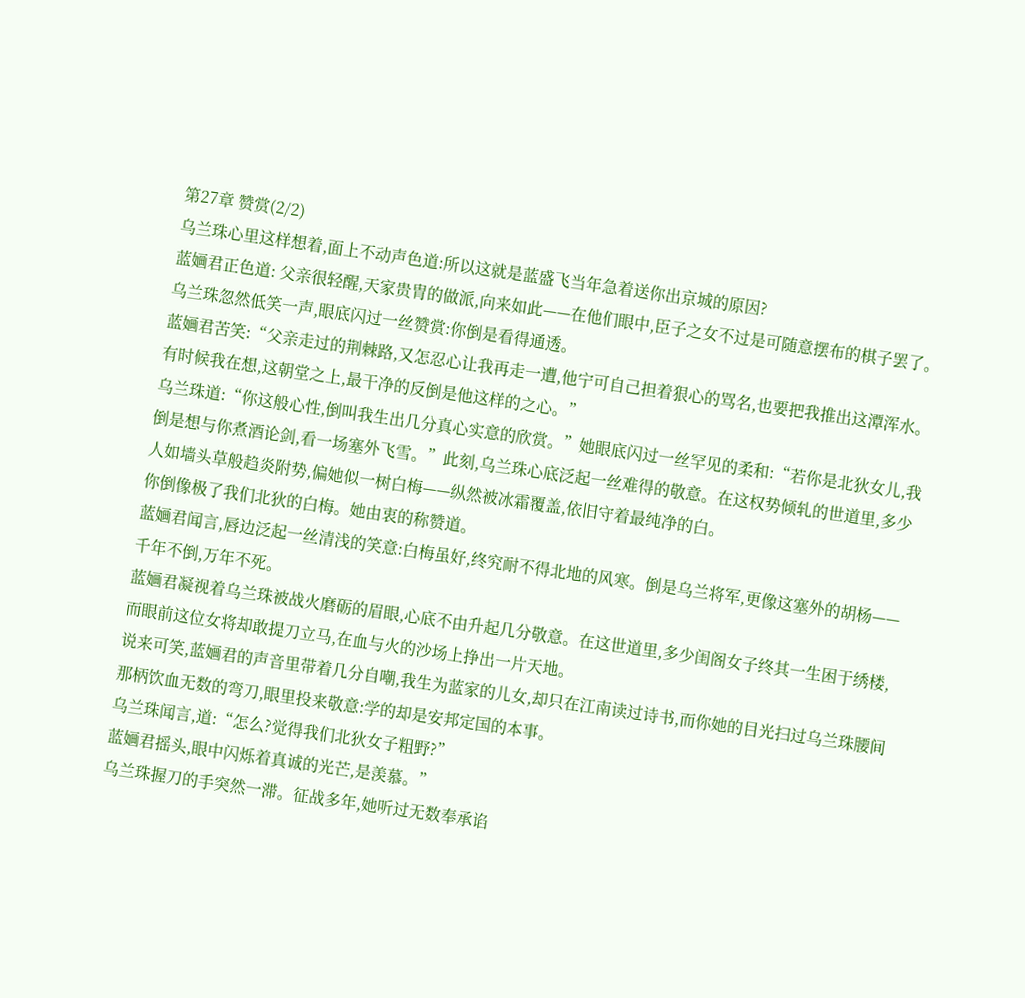第27章 赞赏(2/2)
乌兰珠心里这样想着,面上不动声色道:所以这就是蓝盛飞当年急着送你出京城的原因?
蓝婳君正色道: 父亲很轻醒,天家贵胄的做派,向来如此——在他们眼中,臣子之女不过是可随意摆布的棋子罢了。
乌兰珠忽然低笑一声,眼底闪过一丝赞赏:你倒是看得通透。
蓝婳君苦笑:“父亲走过的荆棘路,又怎忍心让我再走一遭,他宁可自己担着狠心的骂名,也要把我推出这潭浑水。有时候我在想,这朝堂之上,最干净的反倒是他这样的之心。”
乌兰珠道:“你这般心性,倒叫我生出几分真心实意的欣赏。”她眼底闪过一丝罕见的柔和:“若你是北狄女儿,我倒是想与你煮酒论剑,看一场塞外飞雪。”此刻,乌兰珠心底泛起一丝难得的敬意。在这权势倾轧的世道里,多少人如墙头草般趋炎附势,偏她似一树白梅——纵然被冰霜覆盖,依旧守着最纯净的白。
你倒像极了我们北狄的白梅。她由衷的称赞道。
蓝婳君闻言,唇边泛起一丝清浅的笑意:白梅虽好,终究耐不得北地的风寒。倒是乌兰将军,更像这塞外的胡杨——千年不倒,万年不死。
蓝婳君凝视着乌兰珠被战火磨砺的眉眼,心底不由升起几分敬意。在这世道里,多少闺阁女子终其一生困于绣楼,而眼前这位女将却敢提刀立马,在血与火的沙场上挣出一片天地。
说来可笑,蓝婳君的声音里带着几分自嘲,我生为蓝家的儿女,却只在江南读过诗书,而你她的目光扫过乌兰珠腰间那柄饮血无数的弯刀,眼里投来敬意:学的却是安邦定国的本事。
乌兰珠闻言,道:“怎么?觉得我们北狄女子粗野?”
蓝婳君摇头,眼中闪烁着真诚的光芒,是羡慕。”
乌兰珠握刀的手突然一滞。征战多年,她听过无数奉承谄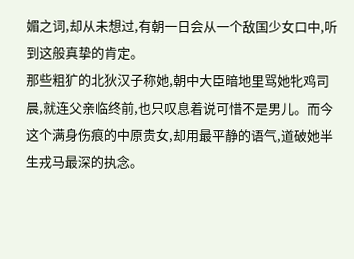媚之词,却从未想过,有朝一日会从一个敌国少女口中,听到这般真挚的肯定。
那些粗犷的北狄汉子称她,朝中大臣暗地里骂她牝鸡司晨,就连父亲临终前,也只叹息着说可惜不是男儿。而今这个满身伤痕的中原贵女,却用最平静的语气,道破她半生戎马最深的执念。